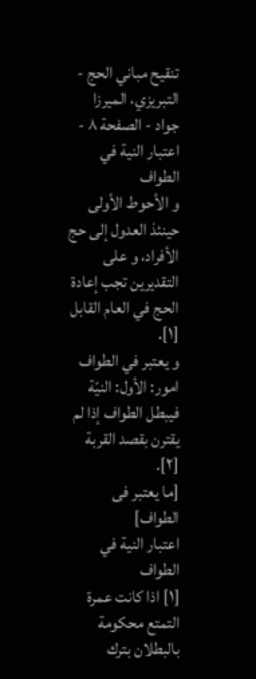تنقيح مباني الحج - التبريزي، الميرزا جواد - الصفحة ٨ - اعتبار النية في الطواف
و الأحوط الأولى حينئذ العدول إلى حج الأفراد، و على التقديرين تجب إعادة الحج في العام القابل [١].
و يعتبر في الطواف امور: الأول: النيّة فيبطل الطواف إذا لم يقترن بقصد القربة [٢].
[ما يعتبر فى الطواف]
اعتبار النية في الطواف
[١] اذا كانت عمرة التمتع محكومة بالبطلان بترك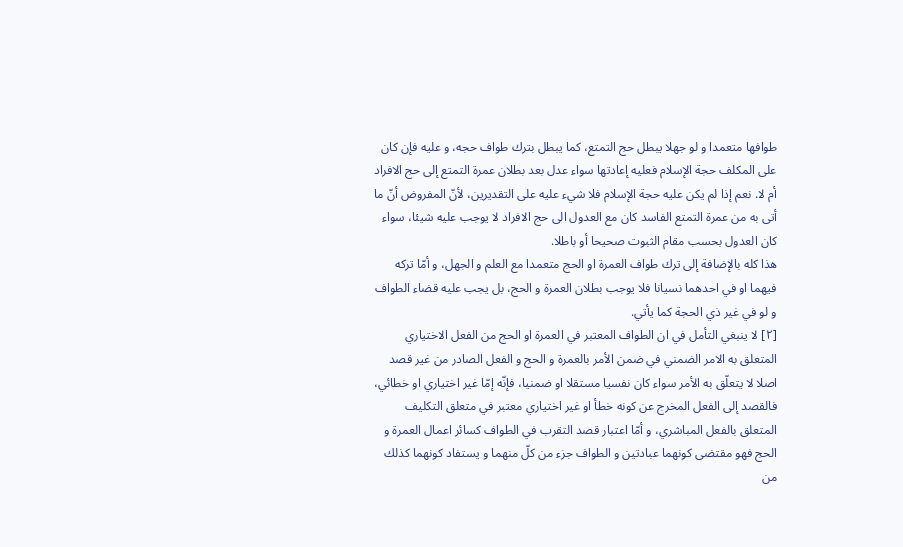طوافها متعمدا و لو جهلا يبطل حج التمتع، كما يبطل بترك طواف حجه، و عليه فإن كان على المكلف حجة الإسلام فعليه إعادتها سواء عدل بعد بطلان عمرة التمتع إلى حج الافراد أم لا. نعم إذا لم يكن عليه حجة الإسلام فلا شيء عليه على التقديرين، لأنّ المفروض أنّ ما أتى به من عمرة التمتع الفاسد كان مع العدول الى حج الافراد لا يوجب عليه شيئا، سواء كان العدول بحسب مقام الثبوت صحيحا أو باطلا.
هذا كله بالإضافة إلى ترك طواف العمرة او الحج متعمدا مع العلم و الجهل، و أمّا تركه فيهما او في احدهما نسيانا فلا يوجب بطلان العمرة و الحج، بل يجب عليه قضاء الطواف و لو في غير ذي الحجة كما يأتي.
[٢] لا ينبغي التأمل في ان الطواف المعتبر في العمرة او الحج من الفعل الاختياري المتعلق به الامر الضمني في ضمن الأمر بالعمرة و الحج و الفعل الصادر من غير قصد اصلا لا يتعلّق به الأمر سواء كان نفسيا مستقلا او ضمنيا، فإنّه إمّا غير اختياري او خطائي، فالقصد إلى الفعل المخرج عن كونه خطأ او غير اختياري معتبر في متعلق التكليف المتعلق بالفعل المباشري، و أمّا اعتبار قصد التقرب في الطواف كسائر اعمال العمرة و الحج فهو مقتضى كونهما عبادتين و الطواف جزء من كلّ منهما و يستفاد كونهما كذلك من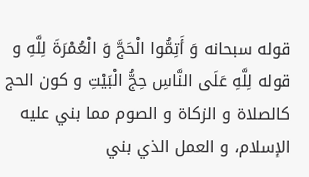قوله سبحانه وَ أَتِمُّوا الْحَجَّ وَ الْعُمْرَةَ لِلَّهِ و قوله لِلَّهِ عَلَى النَّاسِ حِجُّ الْبَيْتِ و كون الحج كالصلاة و الزكاة و الصوم مما بني عليه الإسلام، و العمل الذي بني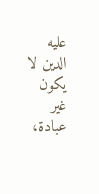عليه الدين لا يكون غير عبادة،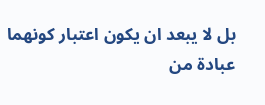بل لا يبعد ان يكون اعتبار كونهما عبادة من